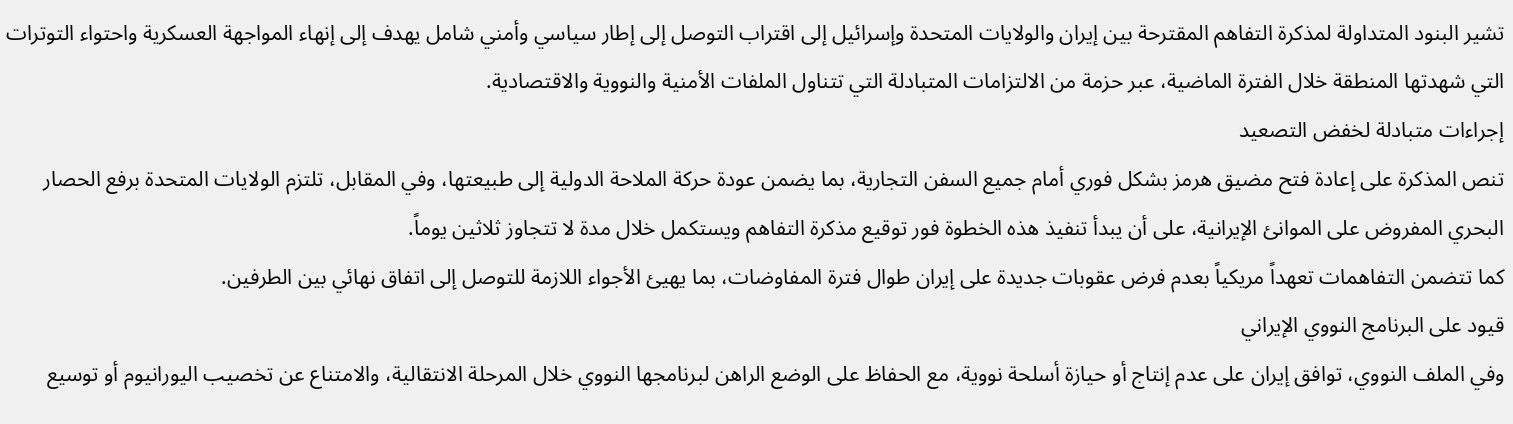تشير البنود المتداولة لمذكرة التفاهم المقترحة بين إيران والولايات المتحدة وإسرائيل إلى اقتراب التوصل إلى إطار سياسي وأمني شامل يهدف إلى إنهاء المواجهة العسكرية واحتواء التوترات التي شهدتها المنطقة خلال الفترة الماضية، عبر حزمة من الالتزامات المتبادلة التي تتناول الملفات الأمنية والنووية والاقتصادية.
إجراءات متبادلة لخفض التصعيد
تنص المذكرة على إعادة فتح مضيق هرمز بشكل فوري أمام جميع السفن التجارية، بما يضمن عودة حركة الملاحة الدولية إلى طبيعتها، وفي المقابل، تلتزم الولايات المتحدة برفع الحصار البحري المفروض على الموانئ الإيرانية، على أن يبدأ تنفيذ هذه الخطوة فور توقيع مذكرة التفاهم ويستكمل خلال مدة لا تتجاوز ثلاثين يوماً.
كما تتضمن التفاهمات تعهداً مريكياً بعدم فرض عقوبات جديدة على إيران طوال فترة المفاوضات، بما يهيئ الأجواء اللازمة للتوصل إلى اتفاق نهائي بين الطرفين.
قيود على البرنامج النووي الإيراني
وفي الملف النووي، توافق إيران على عدم إنتاج أو حيازة أسلحة نووية، مع الحفاظ على الوضع الراهن لبرنامجها النووي خلال المرحلة الانتقالية، والامتناع عن تخصيب اليورانيوم أو توسيع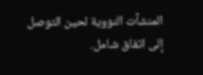المنشآت النووية لحين التوصل إلى اتفاق شامل.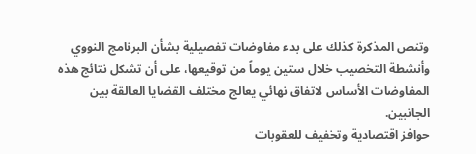وتنص المذكرة كذلك على بدء مفاوضات تفصيلية بشأن البرنامج النووي وأنشطة التخصيب خلال ستين يوماً من توقيعها، على أن تشكل نتائج هذه المفاوضات الأساس لاتفاق نهائي يعالج مختلف القضايا العالقة بين الجانبين.
حوافز اقتصادية وتخفيف للعقوبات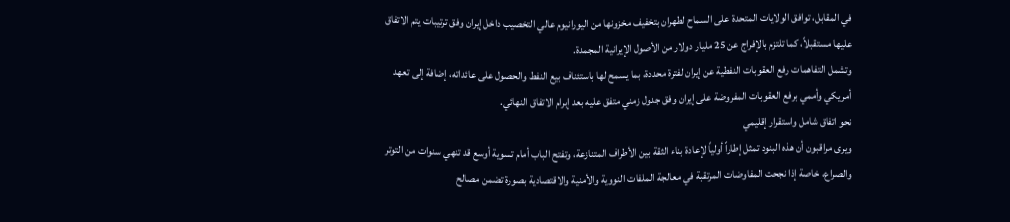في المقابل، توافق الولايات المتحدة على السماح لطهران بتخفيف مخزونها من اليورانيوم عالي التخصيب داخل إيران وفق ترتيبات يتم الاتفاق عليها مستقبلاً، كما تلتزم بالإفراج عن 25 مليار دولار من الأصول الإيرانية المجمدة.
وتشمل التفاهمات رفع العقوبات النفطية عن إيران لفترة محددة، بما يسمح لها باستئناف بيع النفط والحصول على عائداته، إضافة إلى تعهد أمريكي وأممي برفع العقوبات المفروضة على إيران وفق جدول زمني متفق عليه بعد إبرام الاتفاق النهائي.
نحو اتفاق شامل واستقرار إقليمي
ويرى مراقبون أن هذه البنود تمثل إطاراً أولياً لإعادة بناء الثقة بين الأطراف المتنازعة، وتفتح الباب أمام تسوية أوسع قد تنهي سنوات من التوتر والصراع، خاصة إذا نجحت المفاوضات المرتقبة في معالجة الملفات النووية والأمنية والاقتصادية بصورة تضمن مصالح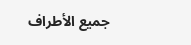جميع الأطراف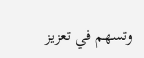وتسهم في تعزيز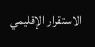الاستقرار الإقليمي